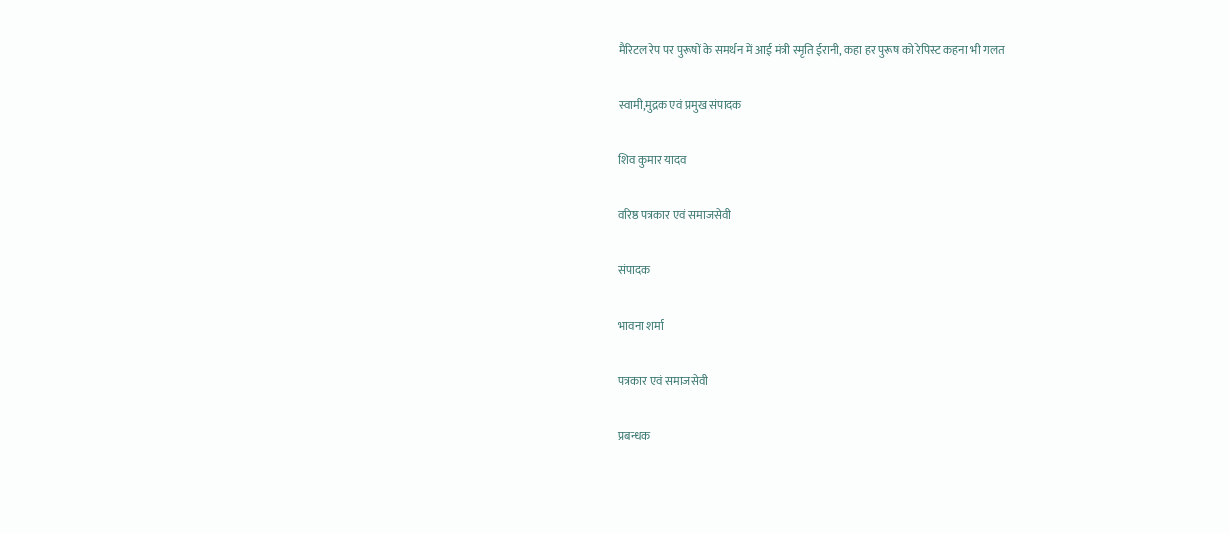मैरिटल रेप पर पुरूषों के समर्थन में आई मंत्री स्मृति ईरानी, कहा हर पुरूष को रेपिस्ट कहना भी गलत

स्वामी,मुद्रक एवं प्रमुख संपादक

शिव कुमार यादव

वरिष्ठ पत्रकार एवं समाजसेवी

संपादक

भावना शर्मा

पत्रकार एवं समाजसेवी

प्रबन्धक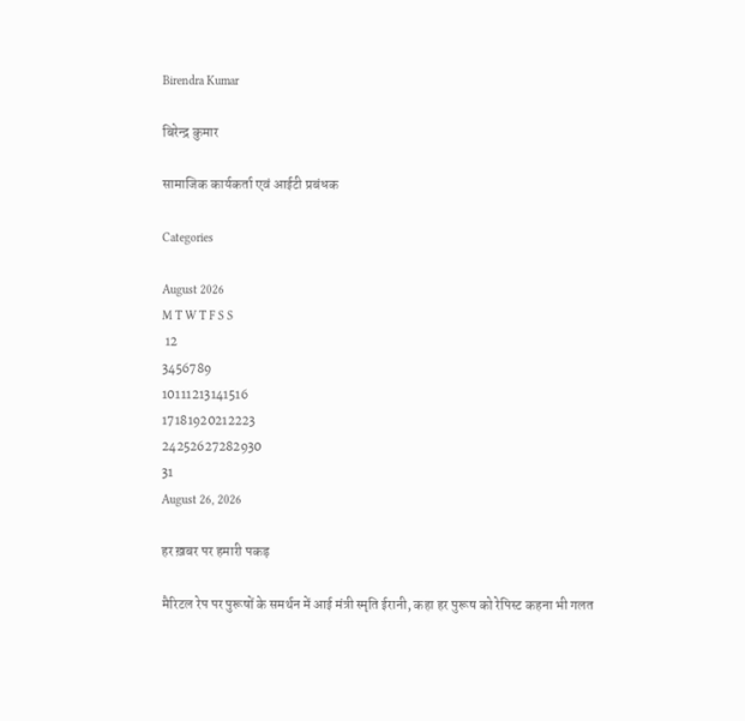Birendra Kumar

बिरेन्द्र कुमार

सामाजिक कार्यकर्ता एवं आईटी प्रबंधक

Categories

August 2026
M T W T F S S
 12
3456789
10111213141516
17181920212223
24252627282930
31
August 26, 2026

हर ख़बर पर हमारी पकड़

मैरिटल रेप पर पुरूषों के समर्थन में आई मंत्री स्मृति ईरानी, कहा हर पुरूष को रेपिस्ट कहना भी गलत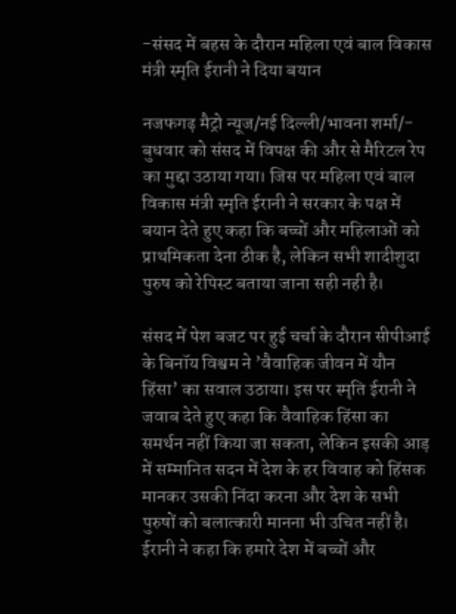-संसद में बहस के दौरान महिला एवं बाल विकास मंत्री स्मृति ईरानी ने दिया बयान

नजफगढ़ मैट्रो न्यूज/नई दिल्ली/भावना शर्मा/- बुधवार को संसद में विपक्ष की और से मैरिटल रेप का मुद्दा उठाया गया। जिस पर महिला एवं बाल विकास मंत्री स्मृति ईरानी ने सरकार के पक्ष में बयान देते हुए कहा कि बच्चों और महिलाओं को प्राथमिकता देना ठीक है, लेकिन सभी शादीशुदा पुरुष को रेपिस्ट बताया जाना सही नही है।

संसद में पेश बजट पर हुई चर्चा के दौरान सीपीआई के बिनॉय विश्वम ने ’वैवाहिक जीवन में यौन हिंसा’ का सवाल उठाया। इस पर स्मृति ईरानी ने जवाब देते हुए कहा कि वैवाहिक हिंसा का समर्थन नहीं किया जा सकता, लेकिन इसकी आड़ में सम्मानित सदन में देश के हर विवाह को हिंसक मानकर उसकी निंदा करना और देश के सभी पुरुषों को बलात्कारी मानना भी उचित नहीं है। ईरानी ने कहा कि हमारे देश में बच्चों और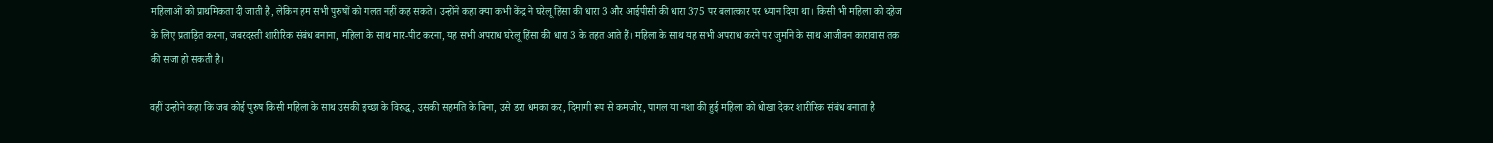महिलाओं को प्राथमिकता दी जाती है, लेकिन हम सभी पुरुषों को गलत नहीं कह सकते। उन्होंने कहा क्या कभी केंद्र ने घरेलू हिंसा की धारा 3 और आईपीसी की धारा 375 पर बलात्कार पर ध्यान दिया था। किसी भी महिला को दहेज के लिए प्रताड़ित करना, जबरदस्ती शारीरिक संबंध बनाना, महिला के साथ मार-पीट करना, यह सभी अपराध घरेलू हिंसा की धारा 3 के तहत आते हैं। महिला के साथ यह सभी अपराध करने पर जुर्माने के साथ आजीवन कारावास तक की सजा हो सकती है।

वहीं उन्होने कहा कि जब कोई पुरुष किसी महिला के साथ उसकी इच्छा के विरुद्ध, उसकी सहमति के बिना, उसे डरा धमका कर, दिमागी रूप से कमजोर, पागल या नशा की हुई महिला को धोखा देकर शारीरिक संबंध बनाता है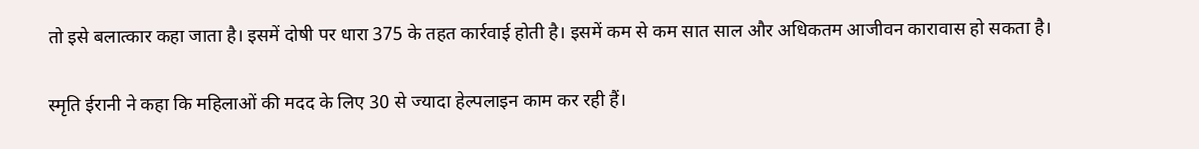तो इसे बलात्कार कहा जाता है। इसमें दोषी पर धारा 375 के तहत कार्रवाई होती है। इसमें कम से कम सात साल और अधिकतम आजीवन कारावास हो सकता है।

स्मृति ईरानी ने कहा कि महिलाओं की मदद के लिए 30 से ज्यादा हेल्पलाइन काम कर रही हैं।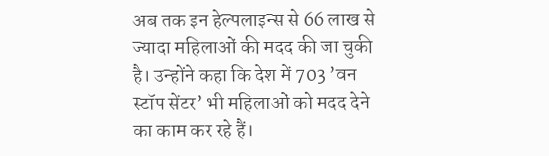अब तक इन हेल्पलाइन्स से 66 लाख से ज्यादा महिलाओं की मदद की जा चुकी है। उन्होंने कहा कि देश में 703 ’वन स्टॉप सेंटर’ भी महिलाओं को मदद देने का काम कर रहे हैं।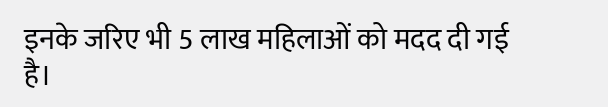इनके जरिए भी 5 लाख महिलाओं को मदद दी गई है।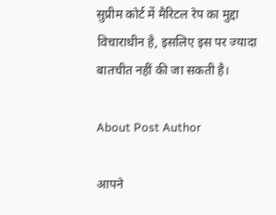सुप्रीम कोर्ट में मैरिटल रेप का मुद्दा विचाराधीन है, इसलिए इस पर ज्यादा बातचीत नहीं की जा सकती है।

About Post Author

आपने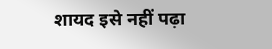शायद इसे नहीं पढ़ा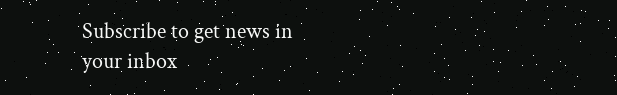Subscribe to get news in your inbox